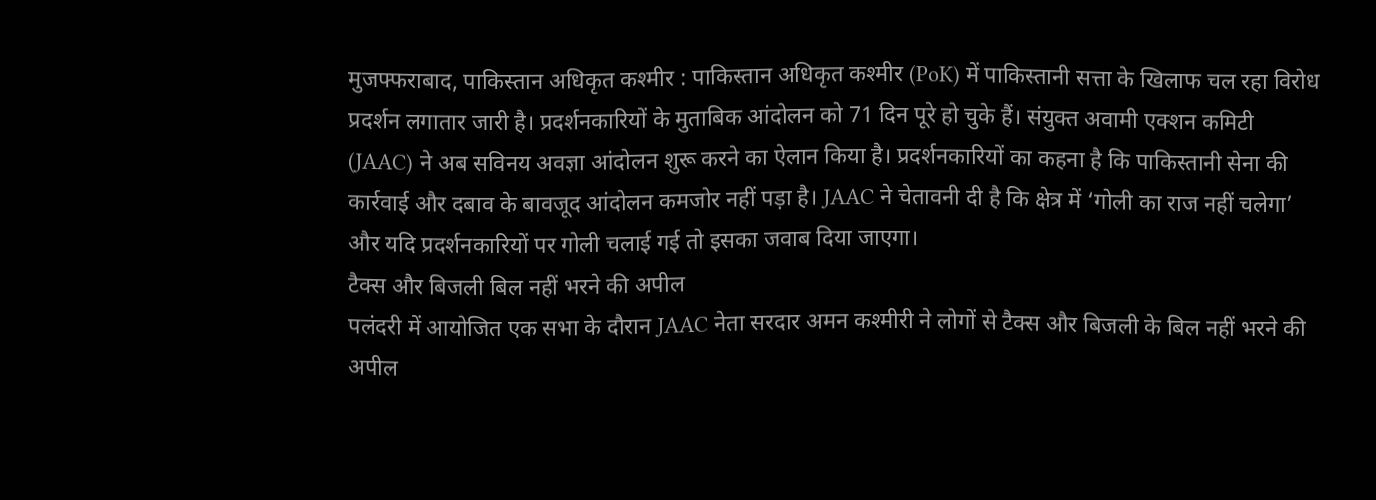मुजफ्फराबाद, पाकिस्तान अधिकृत कश्मीर : पाकिस्तान अधिकृत कश्मीर (PoK) में पाकिस्तानी सत्ता के खिलाफ चल रहा विरोध प्रदर्शन लगातार जारी है। प्रदर्शनकारियों के मुताबिक आंदोलन को 71 दिन पूरे हो चुके हैं। संयुक्त अवामी एक्शन कमिटी (JAAC) ने अब सविनय अवज्ञा आंदोलन शुरू करने का ऐलान किया है। प्रदर्शनकारियों का कहना है कि पाकिस्तानी सेना की कार्रवाई और दबाव के बावजूद आंदोलन कमजोर नहीं पड़ा है। JAAC ने चेतावनी दी है कि क्षेत्र में ‘गोली का राज नहीं चलेगा’ और यदि प्रदर्शनकारियों पर गोली चलाई गई तो इसका जवाब दिया जाएगा।
टैक्स और बिजली बिल नहीं भरने की अपील
पलंदरी में आयोजित एक सभा के दौरान JAAC नेता सरदार अमन कश्मीरी ने लोगों से टैक्स और बिजली के बिल नहीं भरने की अपील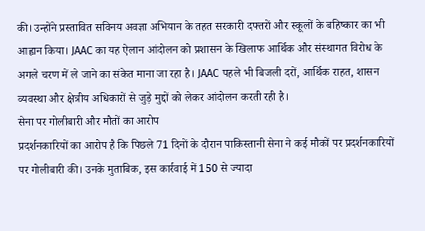की। उन्होंने प्रस्तावित सविनय अवज्ञा अभियान के तहत सरकारी दफ्तरों और स्कूलों के बहिष्कार का भी आह्वान किया। JAAC का यह ऐलान आंदोलन को प्रशासन के खिलाफ आर्थिक और संस्थागत विरोध के अगले चरण में ले जाने का संकेत माना जा रहा है। JAAC पहले भी बिजली दरों, आर्थिक राहत, शासन व्यवस्था और क्षेत्रीय अधिकारों से जुड़े मुद्दों को लेकर आंदोलन करती रही है।
सेना पर गोलीबारी और मौतों का आरोप
प्रदर्शनकारियों का आरोप है कि पिछले 71 दिनों के दौरान पाकिस्तानी सेना ने कई मौकों पर प्रदर्शनकारियों पर गोलीबारी की। उनके मुताबिक, इस कार्रवाई में 150 से ज्यादा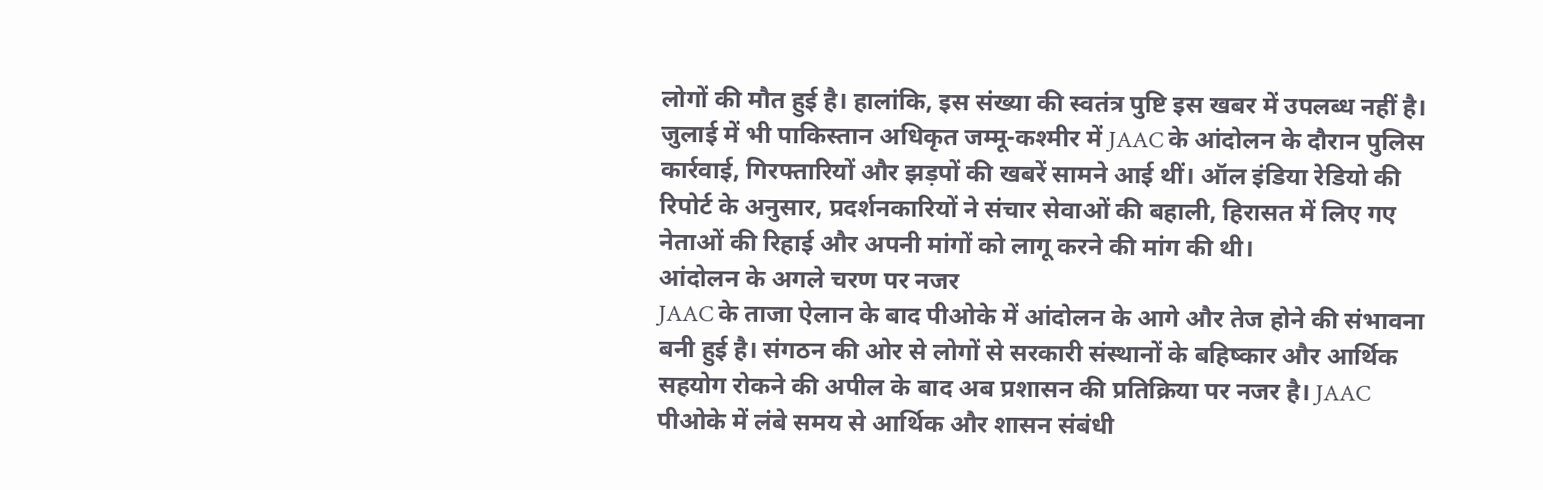लोगों की मौत हुई है। हालांकि, इस संख्या की स्वतंत्र पुष्टि इस खबर में उपलब्ध नहीं है। जुलाई में भी पाकिस्तान अधिकृत जम्मू-कश्मीर में JAAC के आंदोलन के दौरान पुलिस कार्रवाई, गिरफ्तारियों और झड़पों की खबरें सामने आई थीं। ऑल इंडिया रेडियो की रिपोर्ट के अनुसार, प्रदर्शनकारियों ने संचार सेवाओं की बहाली, हिरासत में लिए गए नेताओं की रिहाई और अपनी मांगों को लागू करने की मांग की थी।
आंदोलन के अगले चरण पर नजर
JAAC के ताजा ऐलान के बाद पीओके में आंदोलन के आगे और तेज होने की संभावना बनी हुई है। संगठन की ओर से लोगों से सरकारी संस्थानों के बहिष्कार और आर्थिक सहयोग रोकने की अपील के बाद अब प्रशासन की प्रतिक्रिया पर नजर है। JAAC पीओके में लंबे समय से आर्थिक और शासन संबंधी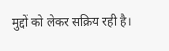मुद्दों को लेकर सक्रिय रही है।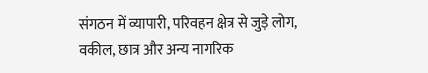संगठन में व्यापारी, परिवहन क्षेत्र से जुड़े लोग, वकील, छात्र और अन्य नागरिक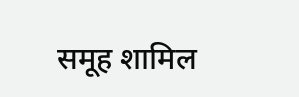समूह शामिल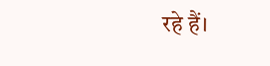रहे हैं।